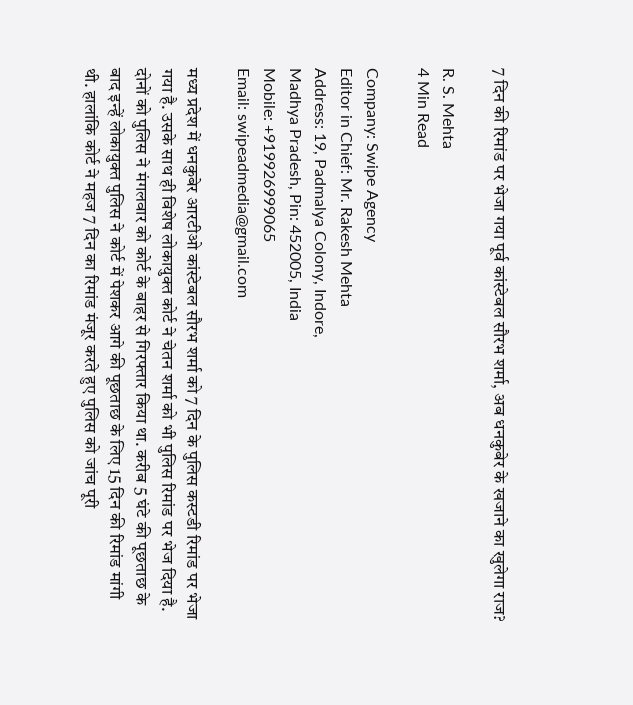7 दिन की रिमांड पर भेजा गया पूर्व कांस्टेबल सौरभ शर्मा, अब धनकुबेर के खजाने का खुलेगा राज?

R. S. Mehta
4 Min Read

Company: Swipe Agency
Editor in Chief: Mr. Rakesh Mehta
Address: 19, Padmalya Colony, Indore,
Madhya Pradesh, Pin: 452005, India
Mobile: +919926999065
Email: swipeadmedia@gmail.com

मध्य प्रदेश में धनकुबेर आरटीओ कांस्टेबल सौरभ शर्मा को 7 दिन के पुलिस कस्टडी रिमांड पर भेजा गया है. उसके साथ ही विशेष लोकायुक्त कोर्ट ने चेतन शर्मा को भी पुलिस रिमांड पर भेज दिया है. दोनों को पुलिस ने मंगलवार को कोर्ट के बाहर से गिरफ्तार किया था. करीब 5 घंटे की पूछताछ के बाद इन्हें लोकायुक्त पुलिस ने कोर्ट में पेशकर आगे की पूछताछ के लिए 15 दिन की रिमांड मांगी थी. हालांकि कोर्ट ने महज 7 दिन का रिमांड मंजूर करते हुए पुलिस को जांच पूरी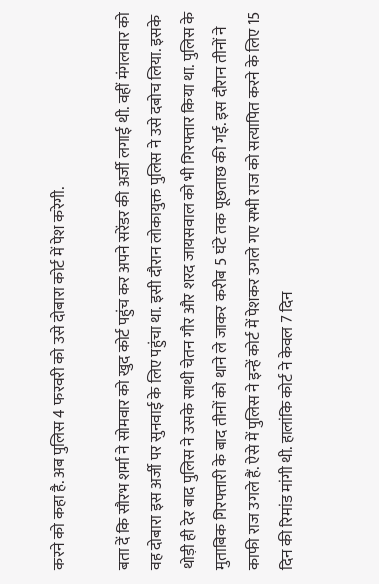करने को कहा है. अब पुलिस 4 फरवरी को उसे दोबारा कोर्ट में पेश करेगी.

बता दें कि सौरभ शर्मा ने सोमवार को खुद कोर्ट पहुंच कर अपने सरेंडर की अर्जी लगाई थी. वहीं मंगलवार को वह दोबारा इस अर्जी पर सुनवाई के लिए पहुंचा था. इसी दौरान लोकायुक्त पुलिस ने उसे दबोच लिया. इसके थोड़ी ही देर बाद पुलिस ने उसके साथी चेतन गौर और शरद जायसवाल को भी गिरफ्तार किया था. पुलिस के मुताबिक गिरफ्तारी के बाद तीनों को थाने ले जाकर करीब 5 घंटे तक पूछताछ की गई. इस दौरान तीनों ने काफी राज उगले हैं. ऐसे में पुलिस ने इन्हें कोर्ट में पेशकर उगले गए सभी राज को सत्यापित करने के लिए 15 दिन की रिमांड मांगी थी. हालांकि कोर्ट ने केवल 7 दिन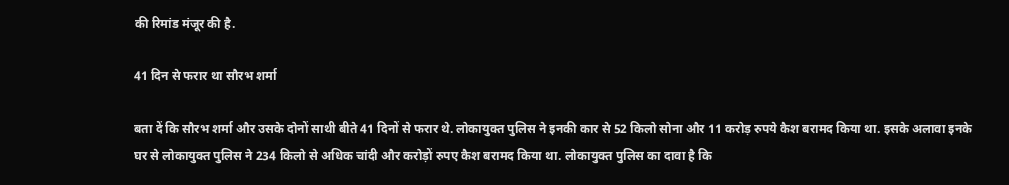की रिमांड मंजूर की है.

41 दिन से फरार था सौरभ शर्मा

बता दें कि सौरभ शर्मा और उसके दोनों साथी बीते 41 दिनों से फरार थे. लोकायुक्त पुलिस ने इनकी कार से 52 किलो सोना और 11 करोड़ रुपये कैश बरामद किया था. इसके अलावा इनके घर से लोकायुक्त पुलिस ने 234 किलो से अधिक चांदी और करोड़ों रुपए कैश बरामद किया था. लोकायुक्त पुलिस का दावा है कि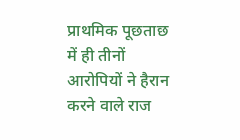प्राथमिक पूछताछ में ही तीनों आरोपियों ने हैरान करने वाले राज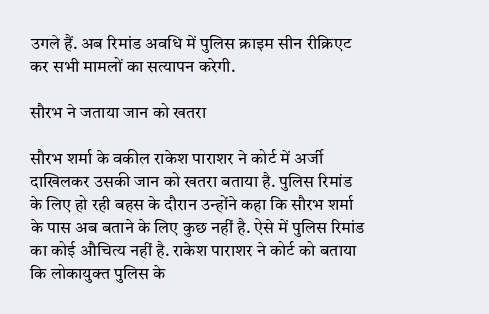उगले हैं. अब रिमांड अवधि में पुलिस क्राइम सीन रीक्रिएट कर सभी मामलों का सत्यापन करेगी.

सौरभ ने जताया जान को खतरा

सौरभ शर्मा के वकील राकेश पाराशर ने कोर्ट में अर्जी दाखिलकर उसकी जान को खतरा बताया है. पुलिस रिमांड के लिए हो रही बहस के दौरान उन्होंने कहा कि सौरभ शर्मा के पास अब बताने के लिए कुछ नहीं है. ऐसे में पुलिस रिमांड का कोई औचित्य नहीं है. राकेश पाराशर ने कोर्ट को बताया कि लोकायुक्त पुलिस के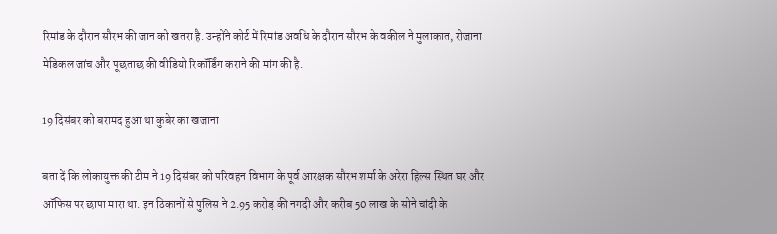रिमांड के दौरान सौरभ की जान को खतरा है. उन्होंने कोर्ट में रिमांड अवधि के दौरान सौरभ के वकील ने मुलाकात, रोजाना मेडिकल जांच और पूछताछ की वीडियो रिकॉर्डिंग कराने की मांग की है.

19 दिसंबर को बरामद हुआ था कुबेर का खजाना

बता दें कि लोकायुक्त की टीम ने 19 दिसंबर को परिवहन विभाग के पूर्व आरक्षक सौरभ शर्मा के अरेरा हिल्स स्थित घर और ऑफिस पर छापा मारा था. इन ठिकानों से पुलिस ने 2.95 करोड़ की नगदी और करीब 50 लाख के सोने चांदी के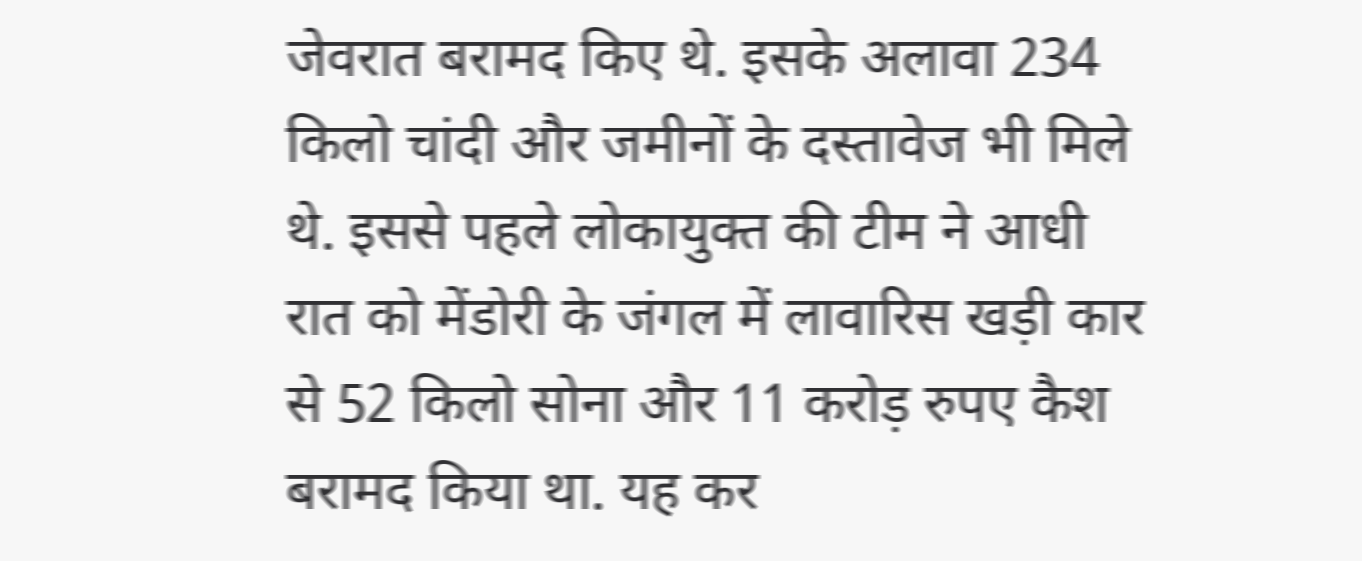जेवरात बरामद किए थे. इसके अलावा 234 किलो चांदी और जमीनों के दस्तावेज भी मिले थे. इससे पहले लोकायुक्त की टीम ने आधी रात को मेंडोरी के जंगल में लावारिस खड़ी कार से 52 किलो सोना और 11 करोड़ रुपए कैश बरामद किया था. यह कर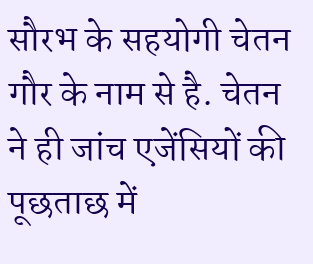सौरभ के सहयोगी चेतन गौर के नाम से है. चेतन ने ही जांच एजेंसियों की पूछताछ में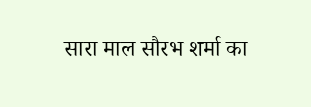सारा माल सौरभ शर्मा का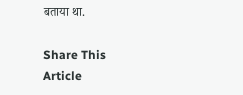बताया था.

Share This Article